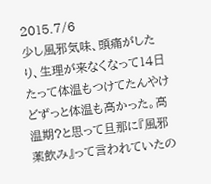2015.7/6
少し風邪気味、頭痛がしたり、生理が来なくなって14日たって体温もつけてたんやけどずっと体温も高かった。高温期?と思って旦那に『風邪薬飲み』って言われていたの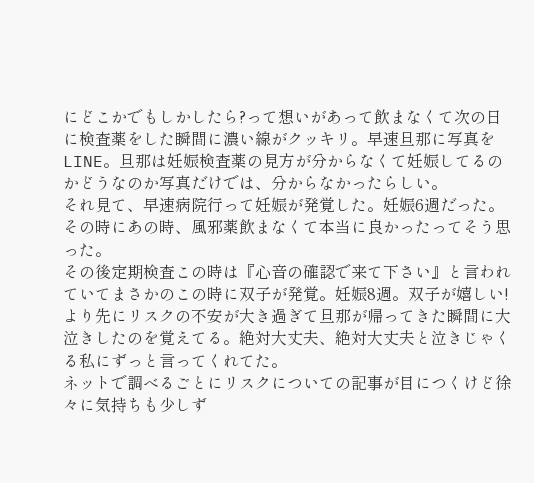にどこかでもしかしたら?って想いがあって飲まなくて次の日に検査薬をした瞬間に濃い線がクッキリ。早速旦那に写真をLINE。旦那は妊娠検査薬の見方が分からなくて妊娠してるのかどうなのか写真だけでは、分からなかったらしい。
それ見て、早速病院行って妊娠が発覚した。妊娠6週だった。
その時にあの時、風邪薬飲まなくて本当に良かったってそう思った。
その後定期検査この時は『心音の確認で来て下さい』と言われていてまさかのこの時に双子が発覚。妊娠8週。双子が嬉しい!より先にリスクの不安が大き過ぎて旦那が帰ってきた瞬間に大泣きしたのを覚えてる。絶対大丈夫、絶対大丈夫と泣きじゃくる私にずっと言ってくれてた。
ネットで調べるごとにリスクについての記事が目につくけど徐々に気持ちも少しず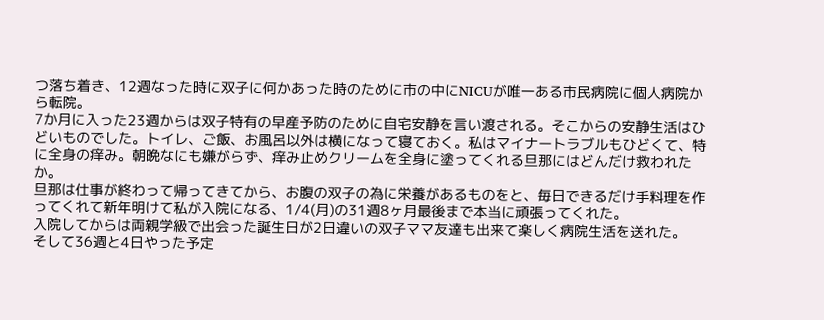つ落ち着き、12週なった時に双子に何かあった時のために市の中にNICUが唯一ある市民病院に個人病院から転院。
7か月に入った23週からは双子特有の早産予防のために自宅安静を言い渡される。そこからの安静生活はひどいものでした。トイレ、ご飯、お風呂以外は横になって寝ておく。私はマイナートラブルもひどくて、特に全身の痒み。朝晩なにも嫌がらず、痒み止めクリームを全身に塗ってくれる旦那にはどんだけ救われたか。
旦那は仕事が終わって帰ってきてから、お腹の双子の為に栄養があるものをと、毎日できるだけ手料理を作ってくれて新年明けて私が入院になる、1/4(月)の31週8ヶ月最後まで本当に頑張ってくれた。
入院してからは両親学級で出会った誕生日が2日違いの双子ママ友達も出来て楽しく病院生活を送れた。
そして36週と4日やった予定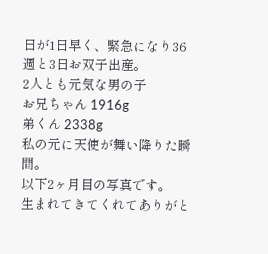日が1日早く、緊急になり36週と3日お双子出産。
2人とも元気な男の子
お兄ちゃん 1916g
弟くん 2338g
私の元に天使が舞い降りた瞬間。
以下2ヶ月目の写真です。
生まれてきてくれてありがと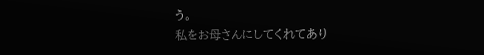う。
私をお母さんにしてくれてあり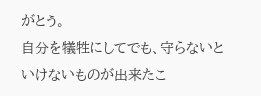がとう。
自分を犠牲にしてでも、守らないといけないものが出来たこ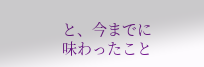と、今までに味わったこと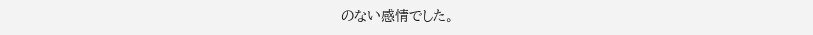のない感情でした。